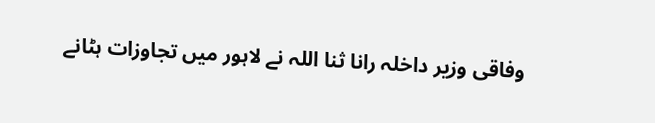وفاقی وزیر داخلہ رانا ثنا اللہ نے لاہور میں تجاوزات ہٹانے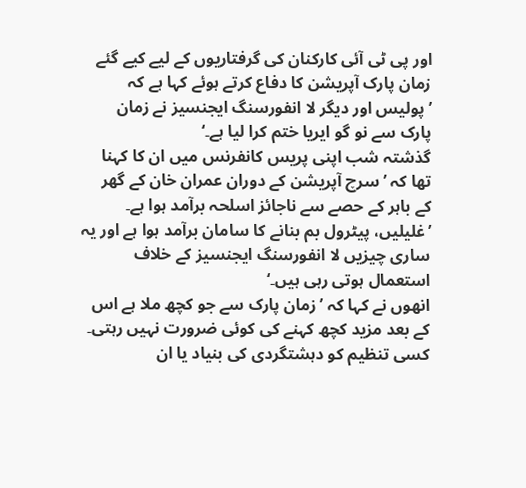اور پی ٹی آئی کارکنان کی گرفتاریوں کے لیے کیے گئے زمان پارک آپریشن کا دفاع کرتے ہوئے کہا ہے کہ ’پولیس اور دیگر لا انفورسنگ ایجنسیز نے زمان پارک سے نو گو ایریا ختم کرا لیا ہے۔‘
گذشتہ شب اپنی پریس کانفرنس میں ان کا کہنا تھا کہ ’سرچ آپریشن کے دوران عمران خان کے گھر کے باہر کے حصے سے ناجائز اسلحہ برآمد ہوا ہے۔
’غلیلیں، پیٹرول بم بنانے کا سامان برآمد ہوا ہے اور یہ ساری چیزیں لا انفورسنگ ایجنسیز کے خلاف استعمال ہوتی رہی ہیں۔‘
انھوں نے کہا کہ ’زمان پارک سے جو کچھ ملا ہے اس کے بعد مزید کچھ کہنے کی کوئی ضرورت نہیں رہتی۔ کسی تنظیم کو دہشتگردی کی بنیاد یا ان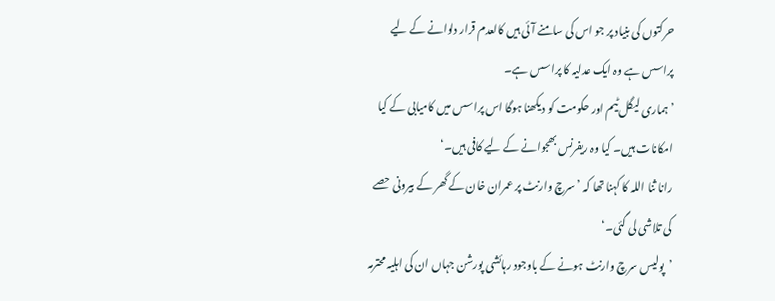حرکتوں کی بنیاد پر جو اس کی سامنے آئی ہیں کالعدم قرار دلوانے کے لیے پراسس ہے وہ ایک عدلیہ کا پراسس ہے۔
’ہماری لیگل ٹیم اور حکومت کو دیکھنا ہوگا اس پراسس میں کامیابی کے کیا امکانات ہیں۔ کیا وہ ریفرنس بھجوانے کے لیے کافی ہیں۔‘
رانا ثنا اللہ کا کہنا تھا کہ ’سرچ وارنٹ پر عمران خان کے گھر کے بیرونی حصے کی تلاشی لی گئی۔‘
’پولیس سرچ وارنٹ ہونے کے باوجود رہائشی پورشن جہاں ان کی اہلیہ محترمہ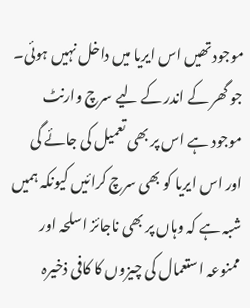موجود تھیں اس ایریا میں داخل نہیں ہوئی۔ جو گھر کے اندر کے لیے سرچ وارنٹ موجود ہے اس پر بھی تعمیل کی جائے گی اور اس ایریا کو بھی سرچ کرائیں کیونکہ ہمیں شبہ ہے کہ وہاں پر بھی ناجائز اسلحہ اور ممنوعہ استعمال کی چیزوں کا کافی ذخیرہ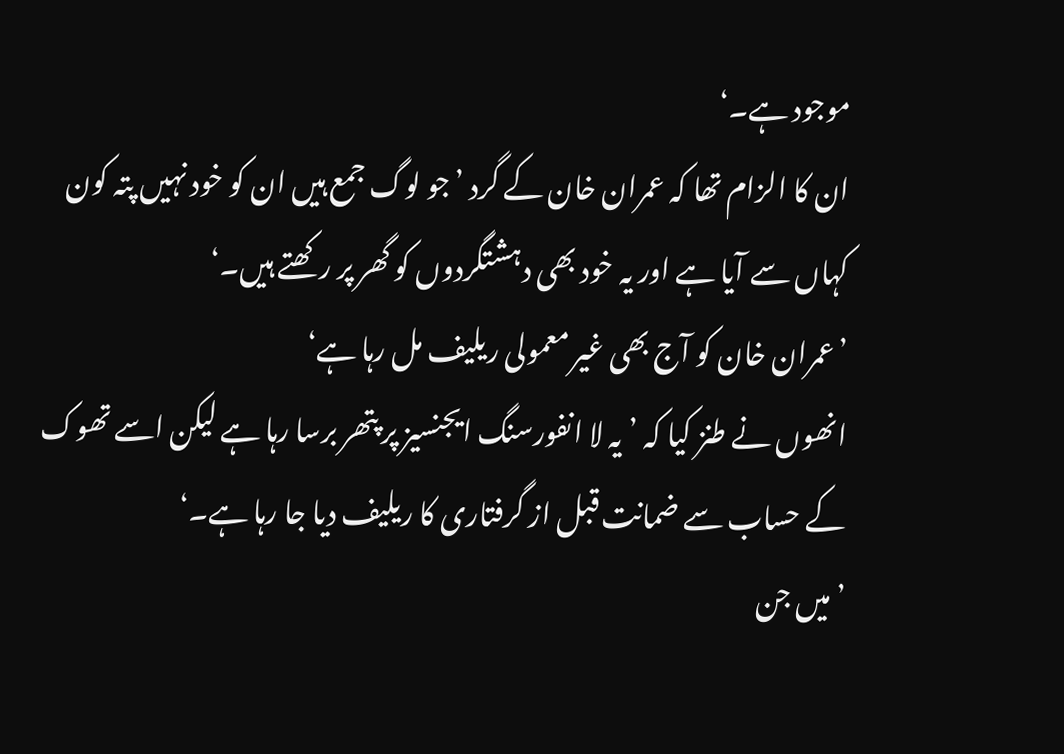موجود ہے۔‘
ان کا الزام تھا کہ عمران خان کے گرد ’جو لوگ جمع ہیں ان کو خود نہیں پتہ کون کہاں سے آیا ہے اور یہ خود بھی دہشتگردوں کو گھر پر رکھتے ہیں۔‘
’عمران خان کو آج بھی غیر معمولی ریلیف مل رہا ہے‘
انھوں نے طنز کیا کہ ’یہ لا انفورسنگ ایجنسیز پر پتھر برسا رہا ہے لیکن اسے تھوک کے حساب سے ضمانت قبل از گرفتاری کا ریلیف دیا جا رہا ہے۔‘
’میں جن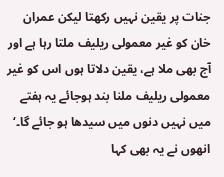جنات پر یقین نہیں رکھتا لیکن عمران خان کو غیر معمولی ریلیف ملتا رہا ہے اور آج بھی ملا ہے، یقین دلاتا ہوں اس کو غیر معمولی ریلیف ملنا بند ہوجائے یہ ہفتے میں نہیں دنوں میں سیدھا ہو جائے گا۔‘
انھوں نے یہ بھی کہا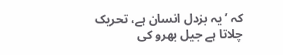کہ ’یہ بزدل انسان ہے، تحریک چلاتا ہے جیل بھرو کی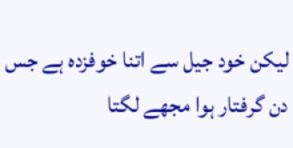لیکن خود جیل سے اتنا خوفزدہ ہے جس دن گرفتار ہوا مجھے لگتا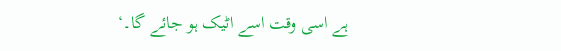ہے اسی وقت اسے اٹیک ہو جائے گا۔‘